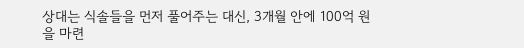상대는 식솔들을 먼저 풀어주는 대신, 3개월 안에 100억 원을 마련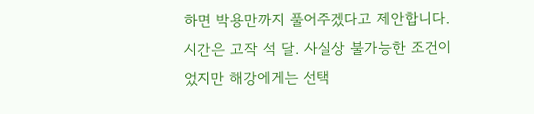하면 박용만까지 풀어주겠다고 제안합니다. 시간은 고작 석 달. 사실상 불가능한 조건이었지만 해강에게는 선택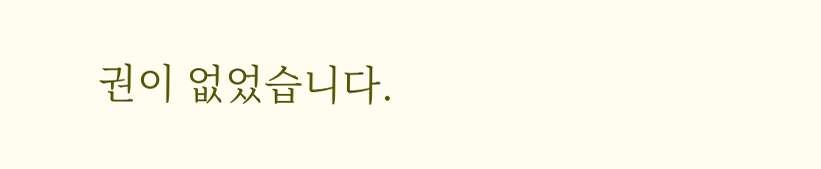권이 없었습니다.